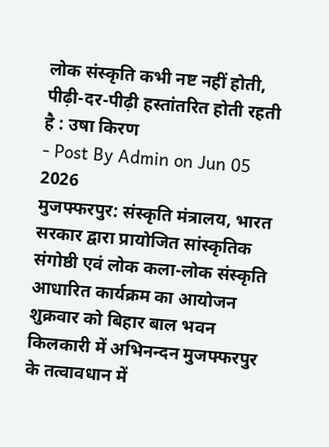लोक संस्कृति कभी नष्ट नहीं होती, पीढ़ी-दर-पीढ़ी हस्तांतरित होती रहती है : उषा किरण
- Post By Admin on Jun 05 2026
मुजफ्फरपुर: संस्कृति मंत्रालय, भारत सरकार द्वारा प्रायोजित सांस्कृतिक संगोष्ठी एवं लोक कला-लोक संस्कृति आधारित कार्यक्रम का आयोजन शुक्रवार को बिहार बाल भवन किलकारी में अभिनन्दन मुजफ्फरपुर के तत्वावधान में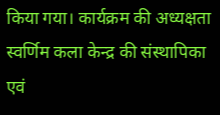किया गया। कार्यक्रम की अध्यक्षता स्वर्णिम कला केन्द्र की संस्थापिका एवं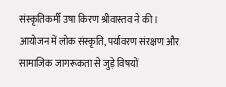संस्कृतिकर्मी उषा किरण श्रीवास्तव ने की। आयोजन में लोक संस्कृति, पर्यावरण संरक्षण और सामाजिक जागरूकता से जुड़े विषयों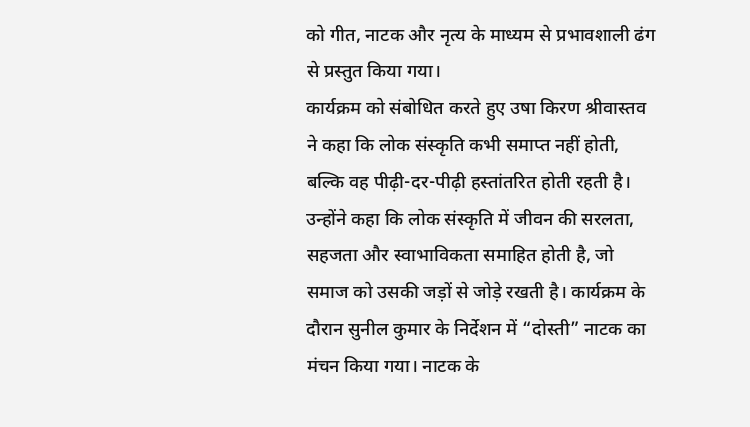को गीत, नाटक और नृत्य के माध्यम से प्रभावशाली ढंग से प्रस्तुत किया गया।
कार्यक्रम को संबोधित करते हुए उषा किरण श्रीवास्तव ने कहा कि लोक संस्कृति कभी समाप्त नहीं होती, बल्कि वह पीढ़ी-दर-पीढ़ी हस्तांतरित होती रहती है। उन्होंने कहा कि लोक संस्कृति में जीवन की सरलता, सहजता और स्वाभाविकता समाहित होती है, जो समाज को उसकी जड़ों से जोड़े रखती है। कार्यक्रम के दौरान सुनील कुमार के निर्देशन में “दोस्ती” नाटक का मंचन किया गया। नाटक के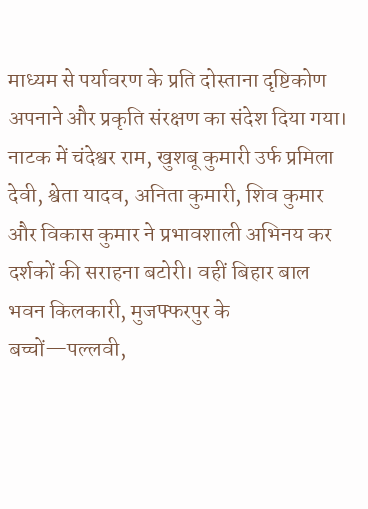माध्यम से पर्यावरण के प्रति दोस्ताना दृष्टिकोण अपनाने और प्रकृति संरक्षण का संदेश दिया गया। नाटक में चंदेश्वर राम, खुशबू कुमारी उर्फ प्रमिला देवी, श्वेता यादव, अनिता कुमारी, शिव कुमार और विकास कुमार ने प्रभावशाली अभिनय कर दर्शकों की सराहना बटोरी। वहीं बिहार बाल भवन किलकारी, मुजफ्फरपुर के बच्चों—पल्लवी,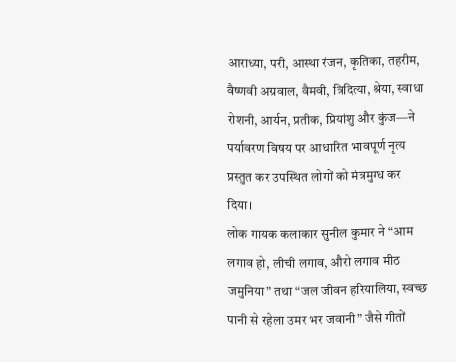आराध्या, परी, आस्था रंजन, कृतिका, तहरीम, वैष्णवी अग्रवाल, वैमवी, त्रिदित्या, श्रेया, स्वाधा रोशनी, आर्यन, प्रतीक, प्रियांशु और कुंज—ने पर्यावरण विषय पर आधारित भावपूर्ण नृत्य प्रस्तुत कर उपस्थित लोगों को मंत्रमुग्ध कर दिया।
लोक गायक कलाकार सुनील कुमार ने “आम लगाव हो, लीची लगाव, औरो लगाव मीठ जमुनिया” तथा “जल जीवन हरियालिया, स्वच्छ पानी से रहेला उमर भर जवानी” जैसे गीतों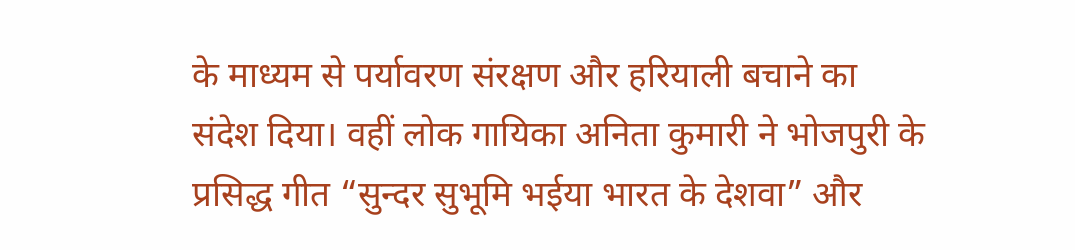के माध्यम से पर्यावरण संरक्षण और हरियाली बचाने का संदेश दिया। वहीं लोक गायिका अनिता कुमारी ने भोजपुरी के प्रसिद्ध गीत “सुन्दर सुभूमि भईया भारत के देशवा” और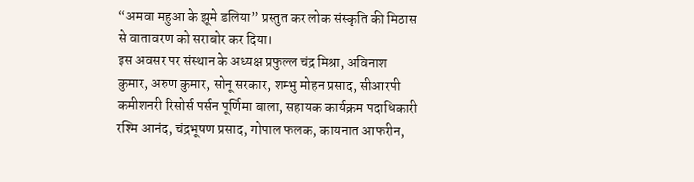“अमवा महुआ के झूमे डलिया” प्रस्तुत कर लोक संस्कृति की मिठास से वातावरण को सराबोर कर दिया।
इस अवसर पर संस्थान के अध्यक्ष प्रफुल्ल चंद्र मिश्रा, अविनाश कुमार, अरुण कुमार, सोनू सरकार, शम्भु मोहन प्रसाद, सीआरपी कमीशनरी रिसोर्स पर्सन पूर्णिमा बाला, सहायक कार्यक्रम पदाधिकारी रश्मि आनंद, चंद्रभूषण प्रसाद, गोपाल फलक, कायनात आफरीन,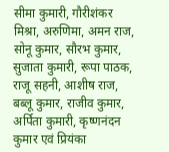सीमा कुमारी, गौरीशंकर मिश्रा, अरुणिमा, अमन राज, सोनू कुमार, सौरभ कुमार, सुजाता कुमारी, रूपा पाठक, राजू सहनी, आशीष राज, बब्लू कुमार, राजीव कुमार, अर्पिता कुमारी, कृष्णनंदन कुमार एवं प्रियंका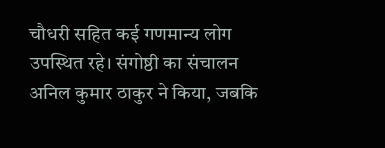चौधरी सहित कई गणमान्य लोग उपस्थित रहे। संगोष्ठी का संचालन अनिल कुमार ठाकुर ने किया, जबकि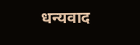धन्यवाद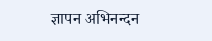ज्ञापन अभिनन्दन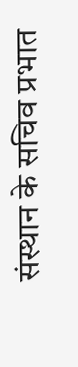संस्थान के सचिव प्रभात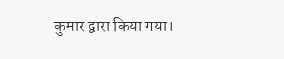कुमार द्वारा किया गया।